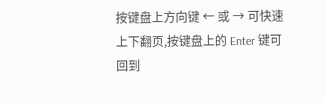按键盘上方向键 ← 或 → 可快速上下翻页,按键盘上的 Enter 键可回到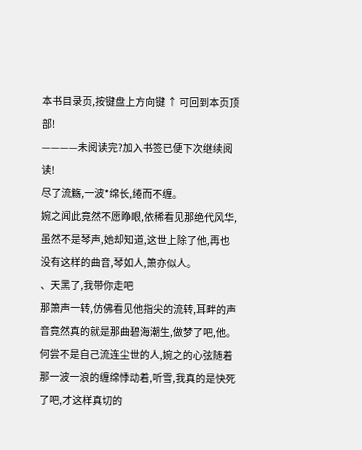本书目录页,按键盘上方向键 ↑ 可回到本页顶部!
————未阅读完?加入书签已便下次继续阅读!
尽了流觞,一波*绵长,绻而不缠。
婉之闻此竟然不愿睁眼,依稀看见那绝代风华,虽然不是琴声,她却知道,这世上除了他,再也没有这样的曲音,琴如人,箫亦似人。
、天黑了,我带你走吧
那箫声一转,仿佛看见他指尖的流转,耳畔的声音竟然真的就是那曲碧海潮生,做梦了吧,他。何尝不是自己流连尘世的人,婉之的心弦随着那一波一浪的缠绵悸动着,听雪,我真的是快死了吧,才这样真切的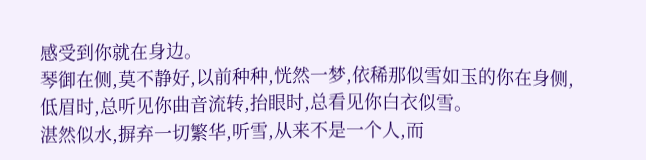感受到你就在身边。
琴御在侧,莫不静好,以前种种,恍然一梦,依稀那似雪如玉的你在身侧,低眉时,总听见你曲音流转,抬眼时,总看见你白衣似雪。
湛然似水,摒弃一切繁华,听雪,从来不是一个人,而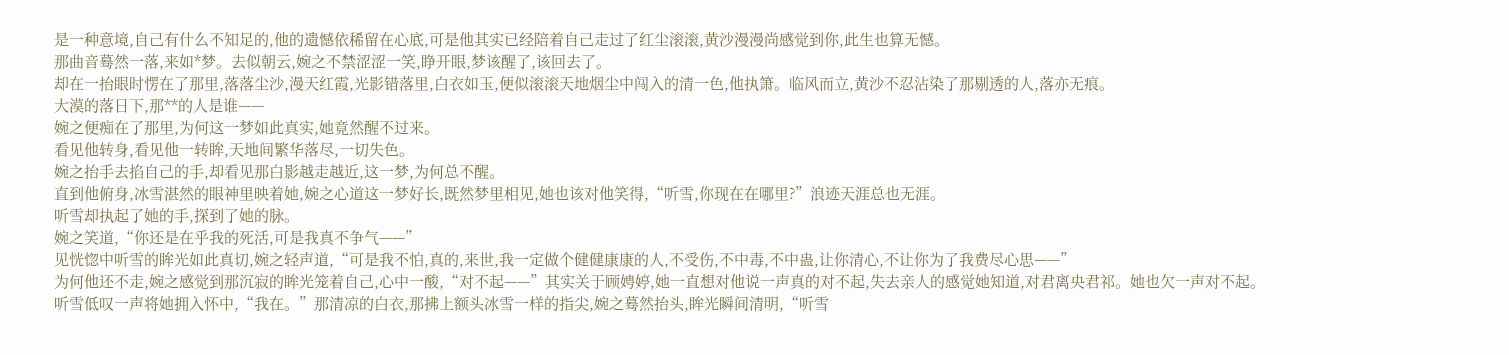是一种意境,自己有什么不知足的,他的遗憾依稀留在心底,可是他其实已经陪着自己走过了红尘滚滚,黄沙漫漫尚感觉到你,此生也算无憾。
那曲音蓦然一落,来如*梦。去似朝云,婉之不禁涩涩一笑,睁开眼,梦该醒了,该回去了。
却在一抬眼时愣在了那里,落落尘沙,漫天红霞,光影错落里,白衣如玉,便似滚滚天地烟尘中闯入的清一色,他执箫。临风而立,黄沙不忍沾染了那剔透的人,落亦无痕。
大漠的落日下,那**的人是谁——
婉之便痴在了那里,为何这一梦如此真实,她竟然醒不过来。
看见他转身,看见他一转眸,天地间繁华落尽,一切失色。
婉之抬手去掐自己的手,却看见那白影越走越近,这一梦,为何总不醒。
直到他俯身,冰雪湛然的眼神里映着她,婉之心道这一梦好长,既然梦里相见,她也该对他笑得,“听雪,你现在在哪里?”浪迹天涯总也无涯。
听雪却执起了她的手,探到了她的脉。
婉之笑道,“你还是在乎我的死活,可是我真不争气——”
见恍惚中听雪的眸光如此真切,婉之轻声道,“可是我不怕,真的,来世,我一定做个健健康康的人,不受伤,不中毒,不中蛊,让你清心,不让你为了我费尽心思——”
为何他还不走,婉之感觉到那沉寂的眸光笼着自己,心中一酸,“对不起——”其实关于顾娉婷,她一直想对他说一声真的对不起,失去亲人的感觉她知道,对君离央君祁。她也欠一声对不起。
听雪低叹一声将她拥入怀中,“我在。”那清凉的白衣,那拂上额头冰雪一样的指尖,婉之蓦然抬头,眸光瞬间清明,“听雪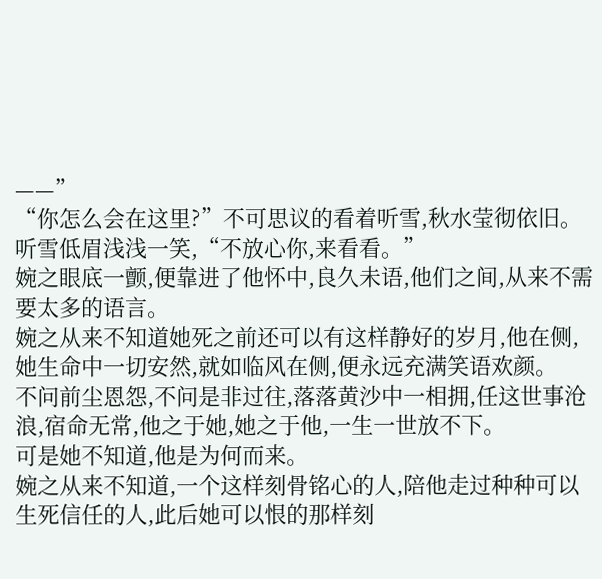——”
“你怎么会在这里?”不可思议的看着听雪,秋水莹彻依旧。
听雪低眉浅浅一笑,“不放心你,来看看。”
婉之眼底一颤,便靠进了他怀中,良久未语,他们之间,从来不需要太多的语言。
婉之从来不知道她死之前还可以有这样静好的岁月,他在侧,她生命中一切安然,就如临风在侧,便永远充满笑语欢颜。
不问前尘恩怨,不问是非过往,落落黄沙中一相拥,任这世事沧浪,宿命无常,他之于她,她之于他,一生一世放不下。
可是她不知道,他是为何而来。
婉之从来不知道,一个这样刻骨铭心的人,陪他走过种种可以生死信任的人,此后她可以恨的那样刻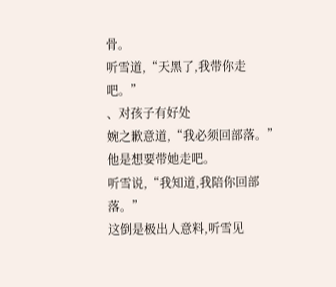骨。
听雪道,“天黑了,我带你走吧。”
、对孩子有好处
婉之歉意道,“我必须回部落。”他是想要带她走吧。
听雪说,“我知道,我陪你回部落。”
这倒是极出人意料,听雪见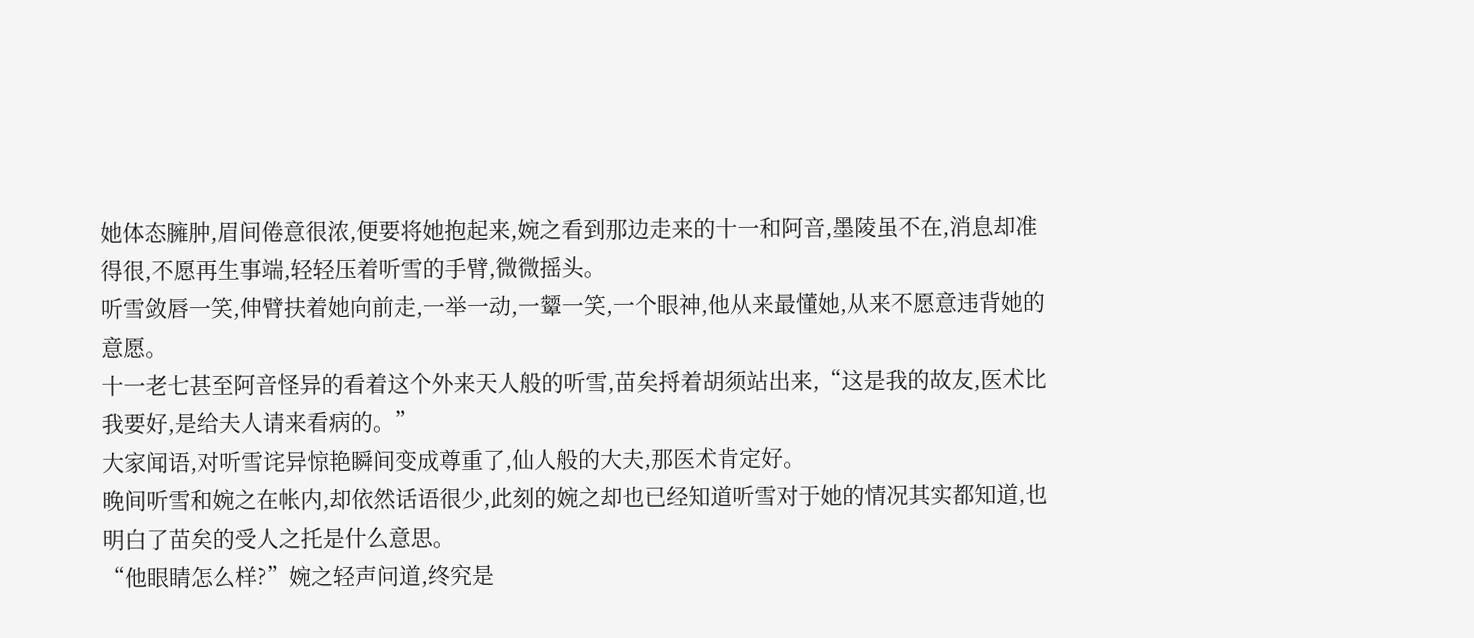她体态臃肿,眉间倦意很浓,便要将她抱起来,婉之看到那边走来的十一和阿音,墨陵虽不在,消息却准得很,不愿再生事端,轻轻压着听雪的手臂,微微摇头。
听雪敛唇一笑,伸臂扶着她向前走,一举一动,一颦一笑,一个眼神,他从来最懂她,从来不愿意违背她的意愿。
十一老七甚至阿音怪异的看着这个外来天人般的听雪,苗矣捋着胡须站出来,“这是我的故友,医术比我要好,是给夫人请来看病的。”
大家闻语,对听雪诧异惊艳瞬间变成尊重了,仙人般的大夫,那医术肯定好。
晚间听雪和婉之在帐内,却依然话语很少,此刻的婉之却也已经知道听雪对于她的情况其实都知道,也明白了苗矣的受人之托是什么意思。
“他眼睛怎么样?”婉之轻声问道,终究是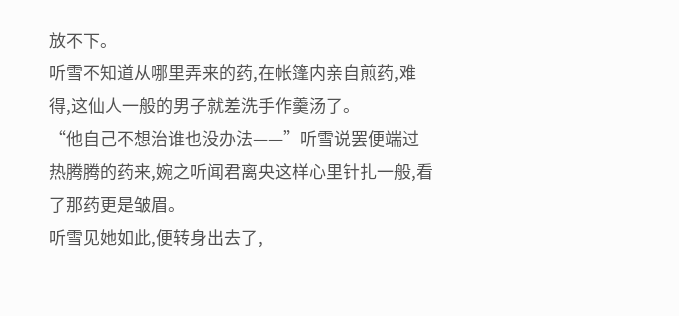放不下。
听雪不知道从哪里弄来的药,在帐篷内亲自煎药,难得,这仙人一般的男子就差洗手作羹汤了。
“他自己不想治谁也没办法——”听雪说罢便端过热腾腾的药来,婉之听闻君离央这样心里针扎一般,看了那药更是皱眉。
听雪见她如此,便转身出去了,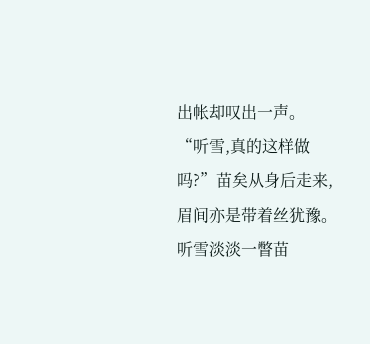出帐却叹出一声。
“听雪,真的这样做吗?”苗矣从身后走来,眉间亦是带着丝犹豫。
听雪淡淡一瞥苗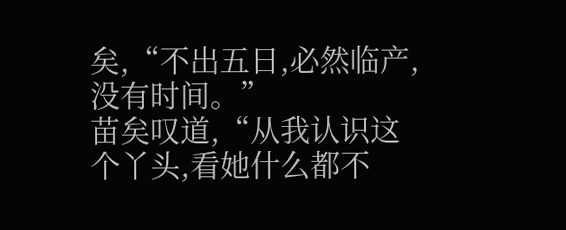矣,“不出五日,必然临产,没有时间。”
苗矣叹道,“从我认识这个丫头,看她什么都不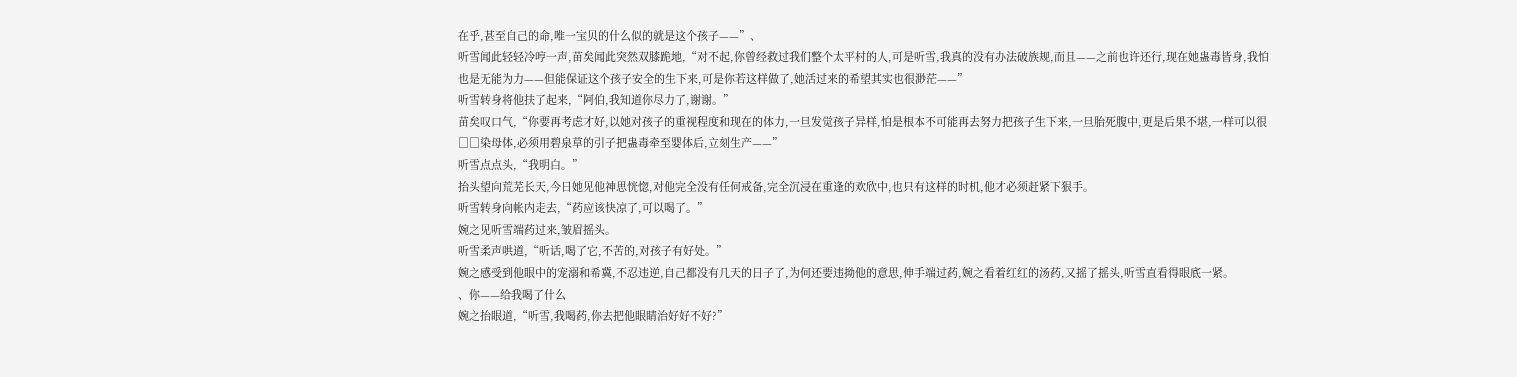在乎,甚至自己的命,唯一宝贝的什么似的就是这个孩子——”、
听雪闻此轻轻冷哼一声,苗矣闻此突然双膝跪地,“对不起,你曾经救过我们整个太平村的人,可是听雪,我真的没有办法破族规,而且——之前也许还行,现在她蛊毒皆身,我怕也是无能为力——但能保证这个孩子安全的生下来,可是你若这样做了,她活过来的希望其实也很渺茫——”
听雪转身将他扶了起来,“阿伯,我知道你尽力了,谢谢。”
苗矣叹口气,“你要再考虑才好,以她对孩子的重视程度和现在的体力,一旦发觉孩子异样,怕是根本不可能再去努力把孩子生下来,一旦胎死腹中,更是后果不堪,一样可以很□□染母体,必须用碧泉草的引子把蛊毒牵至婴体后,立刻生产——”
听雪点点头,“我明白。”
抬头望向荒芜长天,今日她见他神思恍惚,对他完全没有任何戒备,完全沉浸在重逢的欢欣中,也只有这样的时机,他才必须赶紧下狠手。
听雪转身向帐内走去,“药应该快凉了,可以喝了。”
婉之见听雪端药过来,皱眉摇头。
听雪柔声哄道,“听话,喝了它,不苦的,对孩子有好处。”
婉之感受到他眼中的宠溺和希冀,不忍违逆,自己都没有几天的日子了,为何还要违拗他的意思,伸手端过药,婉之看着红红的汤药,又摇了摇头,听雪直看得眼底一紧。
、你——给我喝了什么
婉之抬眼道,“听雪,我喝药,你去把他眼睛治好好不好?”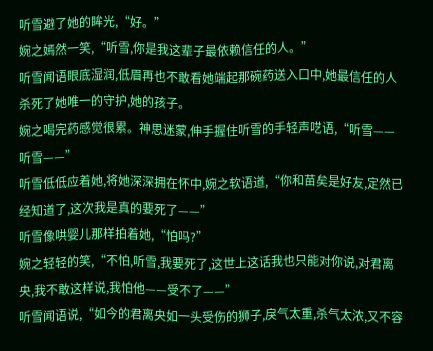听雪避了她的眸光,“好。”
婉之嫣然一笑,“听雪,你是我这辈子最依赖信任的人。”
听雪闻语眼底湿润,低眉再也不敢看她端起那碗药送入口中,她最信任的人杀死了她唯一的守护,她的孩子。
婉之喝完药感觉很累。神思迷蒙,伸手握住听雪的手轻声呓语,“听雪——听雪——”
听雪低低应着她,将她深深拥在怀中,婉之软语道,“你和苗矣是好友,定然已经知道了,这次我是真的要死了——”
听雪像哄婴儿那样拍着她,“怕吗?”
婉之轻轻的笑,“不怕,听雪,我要死了,这世上这话我也只能对你说,对君离央,我不敢这样说,我怕他——受不了——”
听雪闻语说,“如今的君离央如一头受伤的狮子,戾气太重,杀气太浓,又不容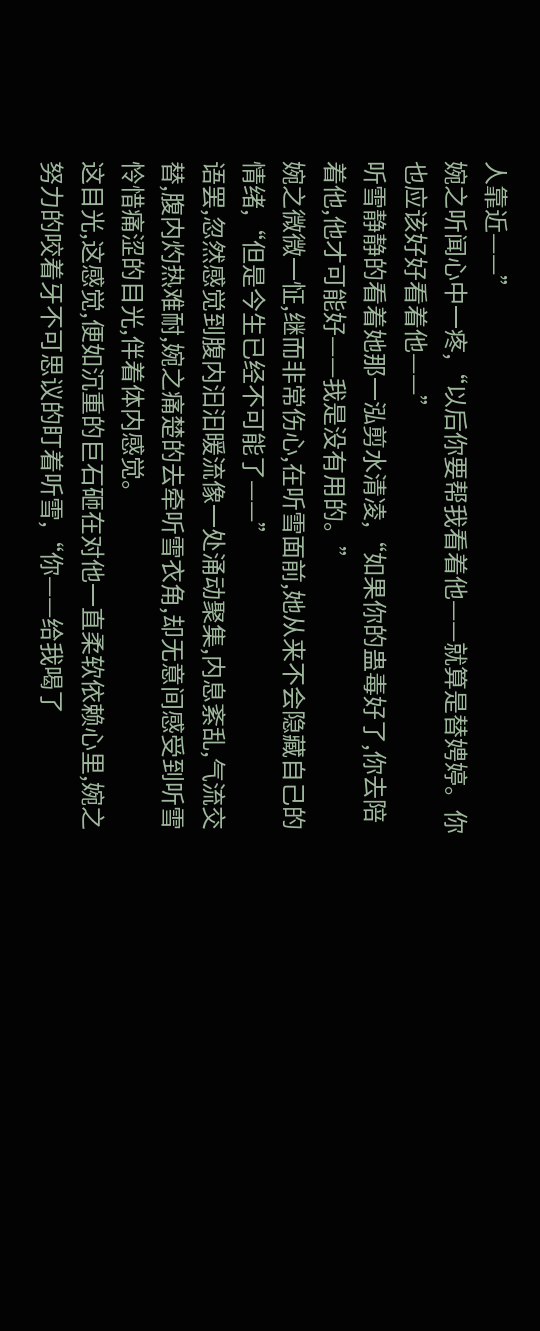人靠近——”
婉之听闻心中一疼,“以后你要帮我看着他——就算是替娉婷。你也应该好好看着他——”
听雪静静的看着她那一泓剪水清凌,“如果你的蛊毒好了,你去陪着他,他才可能好——我是没有用的。”
婉之微微一怔,继而非常伤心,在听雪面前,她从来不会隐藏自己的情绪,“但是今生已经不可能了——”
语罢,忽然感觉到腹内汩汩暖流像一处涌动聚集,内息紊乱,气流交替,腹内灼热难耐,婉之痛楚的去牵听雪衣角,却无意间感受到听雪怜惜痛涩的目光,伴着体内感觉。
这目光,这感觉,便如沉重的巨石砸在对他一直柔软依赖心里,婉之努力的咬着牙不可思议的盯着听雪,“你——给我喝了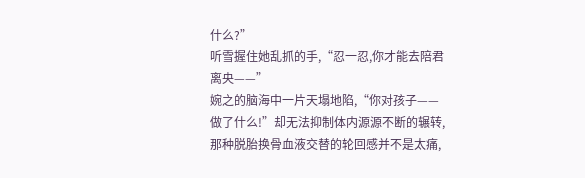什么?”
听雪握住她乱抓的手,“忍一忍,你才能去陪君离央——”
婉之的脑海中一片天塌地陷,“你对孩子——做了什么!”却无法抑制体内源源不断的辗转,那种脱胎换骨血液交替的轮回感并不是太痛,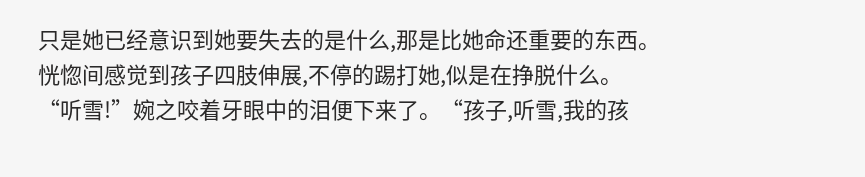只是她已经意识到她要失去的是什么,那是比她命还重要的东西。
恍惚间感觉到孩子四肢伸展,不停的踢打她,似是在挣脱什么。
“听雪!”婉之咬着牙眼中的泪便下来了。“孩子,听雪,我的孩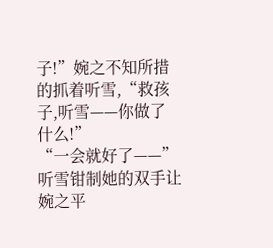子!”婉之不知所措的抓着听雪,“救孩子,听雪——你做了什么!”
“一会就好了——”听雪钳制她的双手让婉之平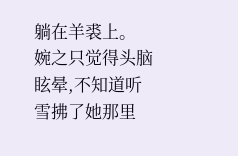躺在羊裘上。
婉之只觉得头脑眩晕,不知道听雪拂了她那里